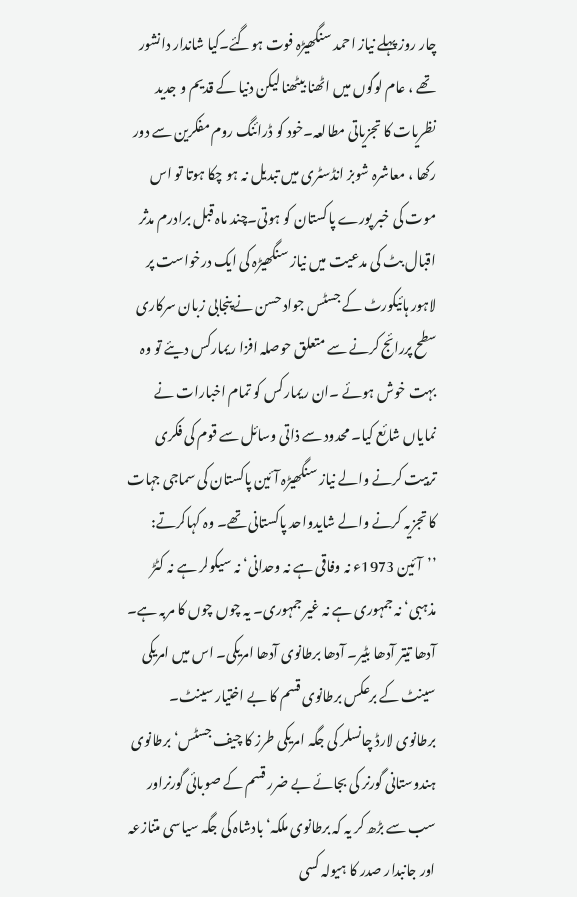چار روز پہلے نیاز احمد سنگھیڑہ فوت ہوگئے۔کیا شاندار دانشور تھے ، عام لوگوں میں اٹھنا بیٹھنا لیکن دنیا کے قدیم و جدید نظریات کا تجزیاتی مطالعہ۔خود کو ڈرائنگ روم مفکرین سے دور رکھا ، معاشرہ شوبز انڈسٹری میں تبدیل نہ ہو چکا ہوتا تو اس موت کی خبر پورے پاکستان کو ہوتی۔چند ماہ قبل برادرم مدثر اقبال بٹ کی مدعیت میں نیاز سنگھیڑہ کی ایک درخواست پر لاہور ہائیکورٹ کے جسٹس جواد حسن نے پنجابی زبان سرکاری سطح پررائج کرنے سے متعلق حوصلہ افزا ریمارکس دیئے تو وہ بہت خوش ہوئے ۔ان ریمارکس کو تمام اخبارات نے نمایاں شائع کیا۔ محدود سے ذاتی وسائل سے قوم کی فکری تربیت کرنے والے نیاز سنگھیڑہ آئین پاکستان کی سماجی جہات کا تجزیہ کرنے والے شایدواحد پاکستانی تھے۔ وہ کہاکرتے: ’’آئین 1973ء نہ وفاقی ہے نہ وحدانی‘ نہ سیکولر ہے نہ کٹڑ مذہبی‘ نہ جمہوری ہے نہ غیر جمہوری۔ یہ چوں چوں کا مربہ ہے۔ آدھا تیتر آدھا بٹیر۔ آدھا برطانوی آدھا امریکی۔ اس میں امریکی سینٹ کے برعکس برطانوی قسم کا بے اختیار سینٹ۔ برطانوی لارڈ چانسلر کی جگہ امریکی طرز کا چیف جسٹس‘ برطانوی ہندوستانی گورنر کی بجائے بے ضرر قسم کے صوبائی گورنراور سب سے بڑھ کر یہ کہ برطانوی ملکہ‘ بادشاہ کی جگہ سیاسی متنازعہ اور جانبدار صدر کا ہیولہ کسی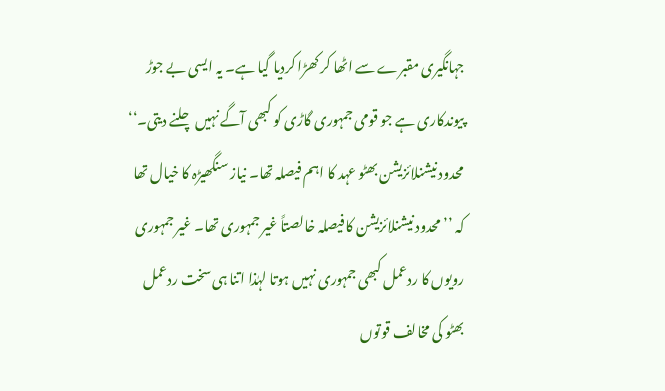جہانگیری مقبرے سے اٹھا کر کھڑا کردیا گیا ہے۔ یہ ایسی بے جوڑ پیوندکاری ہے جو قومی جمہوری گاڑی کو کبھی آگے نہیں چلنے دیتی۔‘‘ محدود نیشنلائزیشن بھٹو عہد کا اہم فیصلہ تھا۔ نیاز سنگھیڑہ کا خیال تھا کہ ’’ محدود نیشنلائزیشن کا فیصلہ خالصتاً غیر جمہوری تھا۔ غیر جمہوری رویوں کا ردعمل کبھی جمہوری نہیں ہوتا لہٰذا اتنا ہی سخت ردعمل بھٹو کی مخالف قوتوں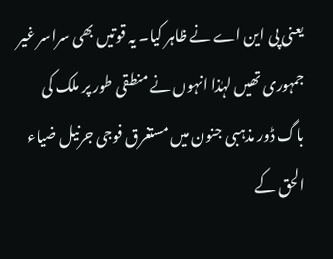یعنی پی این اے نے ظاہر کیا۔ یہ قوتیں بھی سراسر غیر جمہوری تھیں لہٰذا انہوں نے منطقی طور پر ملک کی باگ ڈور مذہبی جنون میں مستغرق فوجی جرنیل ضیاء الحق کے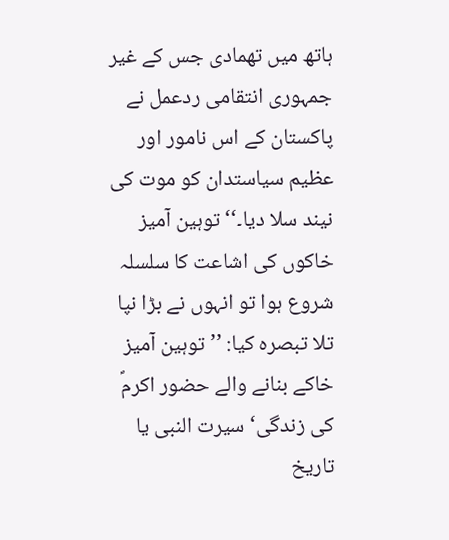ہاتھ میں تھمادی جس کے غیر جمہوری انتقامی ردعمل نے پاکستان کے اس نامور اور عظیم سیاستدان کو موت کی نیند سلا دیا۔‘‘ توہین آمیز خاکوں کی اشاعت کا سلسلہ شروع ہوا تو انہوں نے بڑا نپا تلا تبصرہ کیا: ’’توہین آمیز خاکے بنانے والے حضور اکرمؐ کی زندگی‘ سیرت النبی یا تاریخ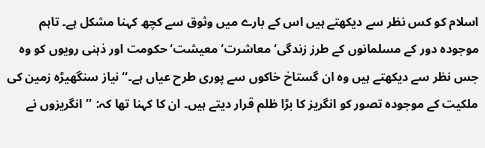اسلام کو کس نظر سے دیکھتے ہیں اس کے بارے میں وثوق سے کچھ کہنا مشکل ہے۔ تاہم موجودہ دور کے مسلمانوں کے طرز زندگی‘ معاشرت‘ معیشت‘ حکومت اور ذہنی رویوں کو وہ جس نظر سے دیکھتے ہیں وہ ان گستاخ خاکوں سے پوری طرح عیاں ہے۔‘‘ نیاز سنگھیڑہ زمین کی ملکیت کے موجودہ تصور کو انگریز کا بڑا ظلم قرار دیتے ہیں۔ ان کا کہنا تھا کہ: ’’انگریزوں نے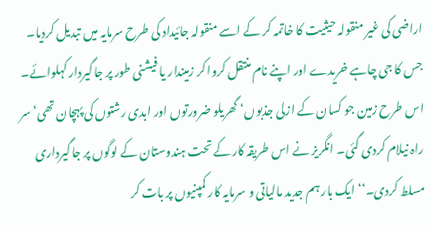اراضی کی غیر منقولہ حیثیت کا خاتمہ کر کے اسے منقولہ جائیداد کی طرح سرمایہ میں تبدیل کردیا۔ جس کا جی چاہے خریدے اور اپنے نام منتقل کروا کر زمیندار یا فیشنی طور پر جاگیردار کہلوائے۔ اس طرح زمین جو کسان کے ازلی جذبوں‘ گھریلو ضرورتوں اور ابدی رشتوں کی پہچان تھی‘ سر راہ نیلام کردی گئی۔ انگریز نے اس طریقہ کار کے تحت ہندوستان کے لوگوں پر جاگیرداری مسلط کردی۔‘‘ ایک بار ہم جدید مالیاتی و سرمایہ کار کمپنیوں پر بات کر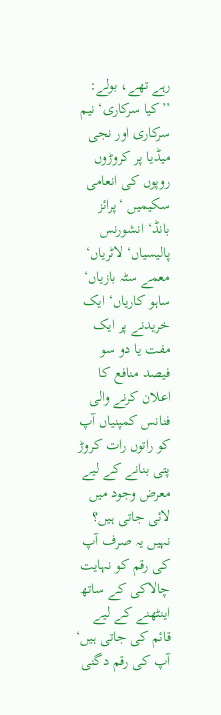رہے تھے، بولے: ’’کیا سرکاری‘ نیم سرکاری اور نجی میڈیا پر کروڑوں روپوں کی انعامی سکیمیں ‘پرائز بانڈ‘ انشورنس پالیسیاں‘ لاٹریاں‘ معمے سٹہ بازیاں‘ ساہو کاریاں‘ ایک خریدنے پر ایک مفت یا دو سو فیصد منافع کا اعلان کرنے والی فنانس کمپنیاں آپ کو راتوں رات کروڑ پتی بنانے کے لیے معرض وجود میں لائی جاتی ہیں؟ نہیں یہ صرف آپ کی رقم کو نہایت چالاکی کے ساتھ اینٹھنے کے لیے قائم کی جاتی ہیں‘ آپ کی رقم دگنی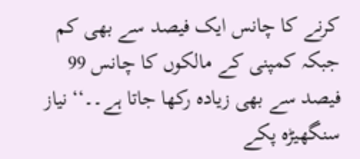کرنے کا چانس ایک فیصد سے بھی کم جبکہ کمپنی کے مالکوں کا چانس 99 فیصد سے بھی زیادہ رکھا جاتا ہے۔۔‘‘ نیاز سنگھیڑہ پکے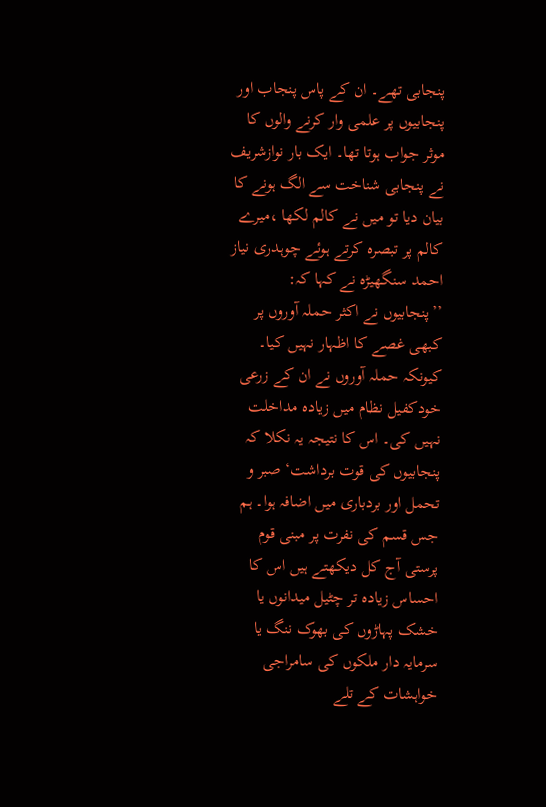پنجابی تھے۔ ان کے پاس پنجاب اور پنجابیوں پر علمی وار کرنے والوں کا موثر جواب ہوتا تھا۔ ایک بار نوازشریف نے پنجابی شناخت سے الگ ہونے کا بیان دیا تو میں نے کالم لکھا ،میرے کالم پر تبصرہ کرتے ہوئے چوہدری نیاز احمد سنگھیڑہ نے کہا کہ: ’’پنجابیوں نے اکثر حملہ آوروں پر کبھی غصے کا اظہار نہیں کیا۔ کیونکہ حملہ آوروں نے ان کے زرعی خودکفیل نظام میں زیادہ مداخلت نہیں کی۔ اس کا نتیجہ یہ نکلا کہ پنجابیوں کی قوت برداشت‘ صبر و تحمل اور بردباری میں اضافہ ہوا۔ ہم جس قسم کی نفرت پر مبنی قوم پرستی آج کل دیکھتے ہیں اس کا احساس زیادہ تر چٹیل میدانوں یا خشک پہاڑوں کی بھوک ننگ یا سرمایہ دار ملکوں کی سامراجی خواہشات کے تلے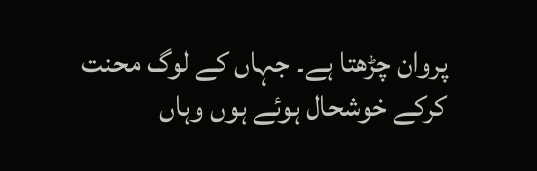پروان چڑھتا ہے۔ جہاں کے لوگ محنت کرکے خوشحال ہوئے ہوں وہاں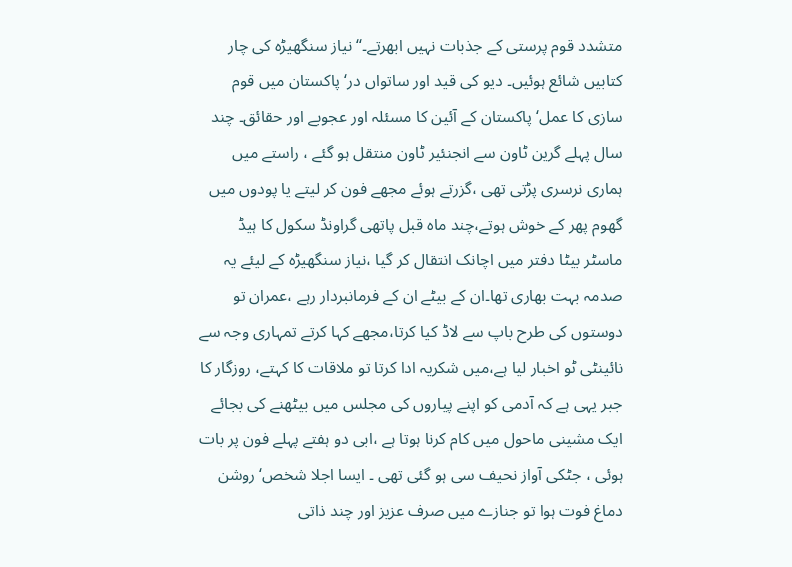متشدد قوم پرستی کے جذبات نہیں ابھرتے۔‘‘ نیاز سنگھیڑہ کی چار کتابیں شائع ہوئیں۔ دیو کی قید اور ساتواں در‘ پاکستان میں قوم سازی کا عمل‘ پاکستان کے آئین کا مسئلہ اور عجوبے اور حقائق۔ چند سال پہلے گرین ٹاون سے انجنئیر ٹاون منتقل ہو گئے ، راستے میں ہماری نرسری پڑتی تھی ،گزرتے ہوئے مجھے فون کر لیتے یا پودوں میں گھوم پھر کے خوش ہوتے،چند ماہ قبل پاتھی گراونڈ سکول کا ہیڈ ماسٹر بیٹا دفتر میں اچانک انتقال کر گیا ،نیاز سنگھیڑہ کے لیئے یہ صدمہ بہت بھاری تھا۔ان کے بیٹے ان کے فرمانبردار رہے ،عمران تو دوستوں کی طرح باپ سے لاڈ کیا کرتا،مجھے کہا کرتے تمہاری وجہ سے نائینٹی ٹو اخبار لیا ہے،میں شکریہ ادا کرتا تو ملاقات کا کہتے، روزگار کا جبر یہی ہے کہ آدمی کو اپنے پیاروں کی مجلس میں بیٹھنے کی بجائے ایک مشینی ماحول میں کام کرنا ہوتا ہے ،ابی دو ہفتے پہلے فون پر بات ہوئی ، جٹکی آواز نحیف سی ہو گئی تھی ۔ ایسا اجلا شخص‘ روشن دماغ فوت ہوا تو جنازے میں صرف عزیز اور چند ذاتی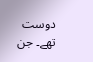دوست تھے۔ جن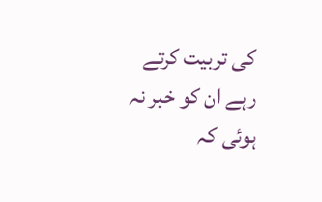کی تربیت کرتے رہے ان کو خبر نہ ہوئی کہ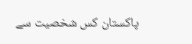پاکستان کس شخصیت سے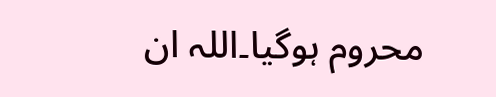محروم ہوگیا۔اللہ ان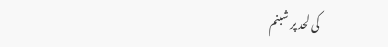کی لحد پر شبنم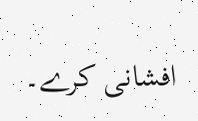افشانی کرے۔